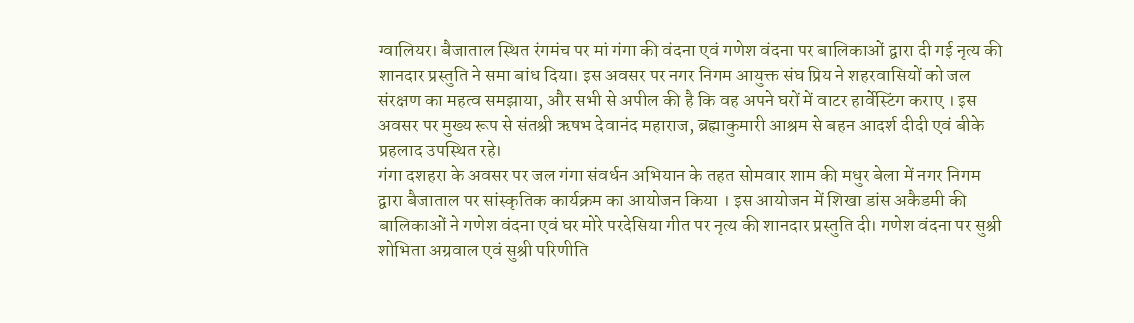ग्वालियर। बैजाताल स्थित रंगमंच पर मां गंगा की वंदना एवं गणेश वंदना पर बालिकाओं द्वारा दी गई नृत्य की शानदार प्रस्तुति ने समा बांध दिया। इस अवसर पर नगर निगम आयुक्त संघ प्रिय ने शहरवासियों को जल संरक्षण का महत्व समझाया, और सभी से अपील की है कि वह अपने घरों में वाटर हार्वेस्टिंग कराए । इस अवसर पर मुख्य रूप से संतश्री ऋषभ देवानंद महाराज, ब्रह्माकुमारी आश्रम से बहन आदर्श दीदी एवं बीके प्रहलाद उपस्थित रहे।
गंगा दशहरा के अवसर पर जल गंगा संवर्धन अभियान के तहत सोमवार शाम की मधुर बेला में नगर निगम द्वारा बैजाताल पर सांस्कृतिक कार्यक्रम का आयोजन किया । इस आयोजन में शिखा डांस अकैडमी की बालिकाओं ने गणेश वंदना एवं घर मोरे परदेसिया गीत पर नृत्य की शानदार प्रस्तुति दी। गणेश वंदना पर सुश्री शोभिता अग्रवाल एवं सुश्री परिणीति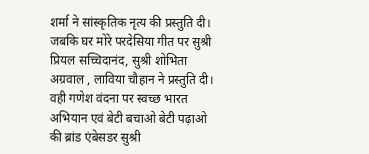शर्मा ने सांस्कृतिक नृत्य की प्रस्तुति दी। जबकि घर मोरे परदेसिया गीत पर सुश्री प्रियल सच्चिदानंद, सुश्री शोभिता अग्रवाल , लाविया चौहान ने प्रस्तुति दी। वही गणेश वंदना पर स्वच्छ भारत अभियान एवं बेटी बचाओ बेटी पढ़ाओ की ब्रांड एंबेसडर सुश्री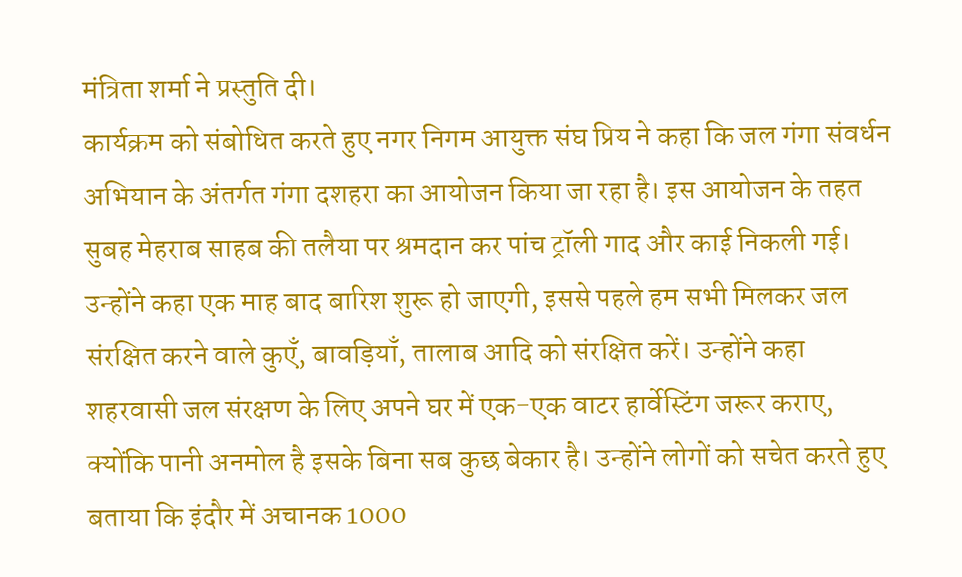मंत्रिता शर्मा ने प्रस्तुति दी।
कार्यक्रम को संबोधित करते हुए नगर निगम आयुक्त संघ प्रिय ने कहा कि जल गंगा संवर्धन अभियान के अंतर्गत गंगा दशहरा का आयोजन किया जा रहा है। इस आयोजन के तहत सुबह मेहराब साहब की तलैया पर श्रमदान कर पांच ट्रॉली गाद और काई निकली गई। उन्होंने कहा एक माह बाद बारिश शुरू हो जाएगी, इससे पहले हम सभी मिलकर जल संरक्षित करने वाले कुएँ, बावड़ियाँ, तालाब आदि को संरक्षित करें। उन्होंने कहा शहरवासी जल संरक्षण के लिए अपने घर में एक-एक वाटर हार्वेस्टिंग जरूर कराए, क्योंकि पानी अनमोल है इसके बिना सब कुछ बेकार है। उन्होंने लोगों को सचेत करते हुए बताया कि इंदौर में अचानक 1000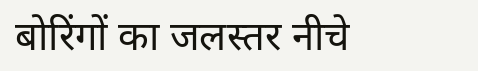बोरिंगों का जलस्तर नीचे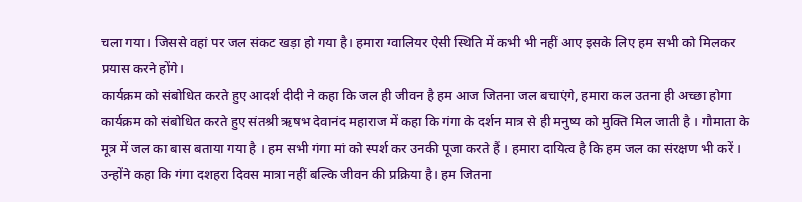चला गया। जिससे वहां पर जल संकट खड़ा हो गया है। हमारा ग्वालियर ऐसी स्थिति में कभी भी नहीं आए इसके लिए हम सभी को मिलकर प्रयास करने होंगे।
कार्यक्रम को संबोधित करते हुए आदर्श दीदी ने कहा कि जल ही जीवन है हम आज जितना जल बचाएंगे, हमारा कल उतना ही अच्छा होगा
कार्यक्रम को संबोधित करते हुए संतश्री ऋषभ देवानंद महाराज में कहा कि गंगा के दर्शन मात्र से ही मनुष्य को मुक्ति मिल जाती है । गौमाता के मूत्र में जल का बास बताया गया है । हम सभी गंगा मां को स्पर्श कर उनकी पूजा करते हैं । हमारा दायित्व है कि हम जल का संरक्षण भी करें । उन्होंने कहा कि गंगा दशहरा दिवस मात्रा नहीं बल्कि जीवन की प्रक्रिया है। हम जितना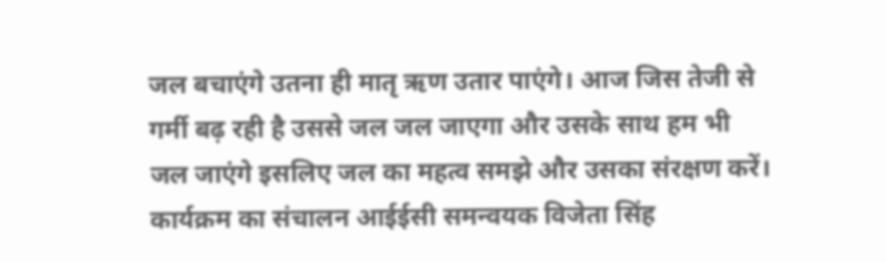जल बचाएंगे उतना ही मातृ ऋण उतार पाएंगे। आज जिस तेजी से गर्मी बढ़ रही है उससे जल जल जाएगा और उसके साथ हम भी जल जाएंगे इसलिए जल का महत्व समझे और उसका संरक्षण करें।
कार्यक्रम का संचालन आईईसी समन्वयक विजेता सिंह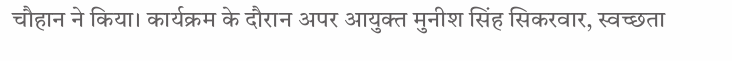चौहान ने किया। कार्यक्रम के दौरान अपर आयुक्त मुनीश सिंह सिकरवार, स्वच्छता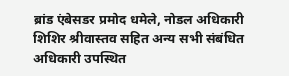ब्रांड एंबेसडर प्रमोद धमेले, नोडल अधिकारी शिशिर श्रीवास्तव सहित अन्य सभी संबंधित अधिकारी उपस्थित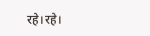रहे।रहे।